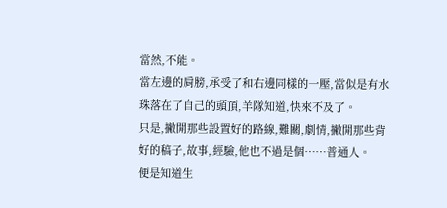當然,不能。
當左邊的肩膀,承受了和右邊同樣的一壓,當似是有水珠落在了自己的頭頂,羊隊知道,快來不及了。
只是,撇開那些設置好的路線,難關,劇情,撇開那些背好的稿子,故事,經驗,他也不過是個……普通人。
便是知道生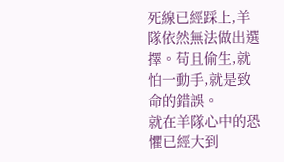死線已經踩上,羊隊依然無法做出選擇。苟且偷生,就怕一動手,就是致命的錯誤。
就在羊隊心中的恐懼已經大到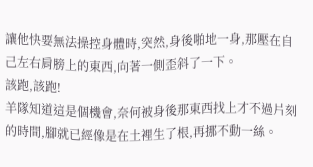讓他快要無法操控身體時,突然,身後啪地一身,那壓在自己左右肩膀上的東西,向著一側歪斜了一下。
該跑,該跑!
羊隊知道這是個機會,奈何被身後那東西找上才不過片刻的時間,腳就已經像是在土裡生了根,再挪不動一絲。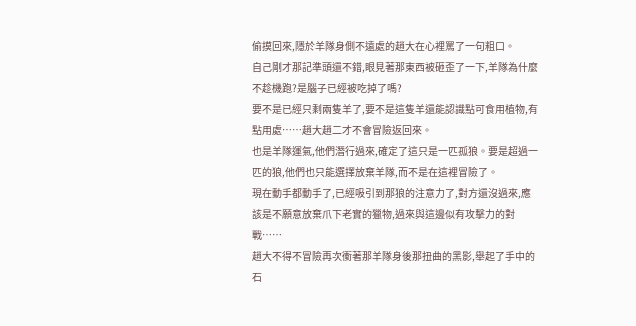偷摸回來,隱於羊隊身側不遠處的趙大在心裡罵了一句粗口。
自己剛才那記準頭還不錯,眼見著那東西被砸歪了一下,羊隊為什麼不趁機跑?是腦子已經被吃掉了嗎?
要不是已經只剩兩隻羊了,要不是這隻羊還能認識點可食用植物,有點用處……趙大趙二才不會冒險返回來。
也是羊隊運氣,他們潛行過來,確定了這只是一匹孤狼。要是超過一匹的狼,他們也只能選擇放棄羊隊,而不是在這裡冒險了。
現在動手都動手了,已經吸引到那狼的注意力了,對方還沒過來,應該是不願意放棄爪下老實的獵物,過來與這邊似有攻擊力的對戰……
趙大不得不冒險再次衝著那羊隊身後那扭曲的黑影,舉起了手中的石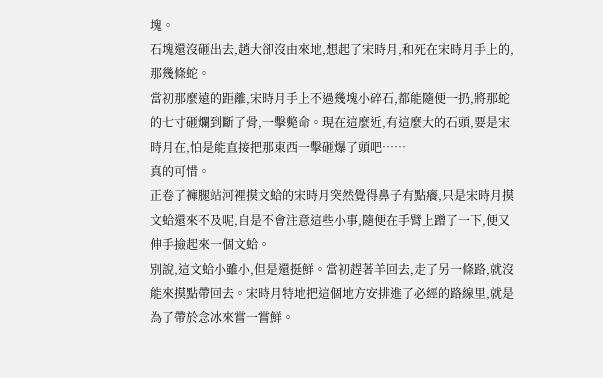塊。
石塊還沒砸出去,趙大卻沒由來地,想起了宋時月,和死在宋時月手上的,那幾條蛇。
當初那麼遠的距離,宋時月手上不過幾塊小碎石,都能隨便一扔,將那蛇的七寸砸爛到斷了骨,一擊斃命。現在這麼近,有這麼大的石頭,要是宋時月在,怕是能直接把那東西一擊砸爆了頭吧……
真的可惜。
正卷了褲腿站河裡摸文蛤的宋時月突然覺得鼻子有點癢,只是宋時月摸文蛤還來不及呢,自是不會注意這些小事,隨便在手臂上蹭了一下,便又伸手撿起來一個文蛤。
別說,這文蛤小雖小,但是還挺鮮。當初趕著羊回去,走了另一條路,就沒能來摸點帶回去。宋時月特地把這個地方安排進了必經的路線里,就是為了帶於念冰來嘗一嘗鮮。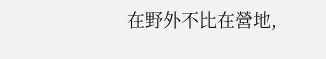在野外不比在營地,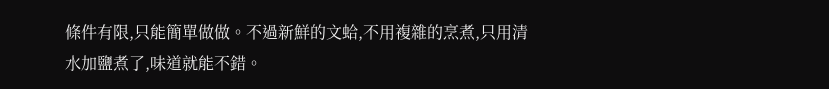條件有限,只能簡單做做。不過新鮮的文蛤,不用複雜的烹煮,只用清水加鹽煮了,味道就能不錯。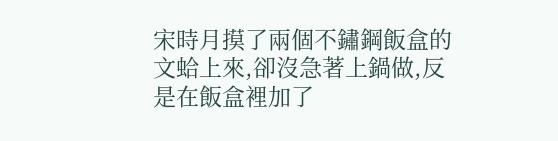宋時月摸了兩個不鏽鋼飯盒的文蛤上來,卻沒急著上鍋做,反是在飯盒裡加了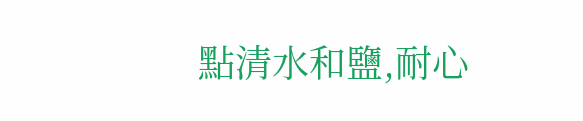點清水和鹽,耐心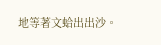地等著文蛤出出沙。